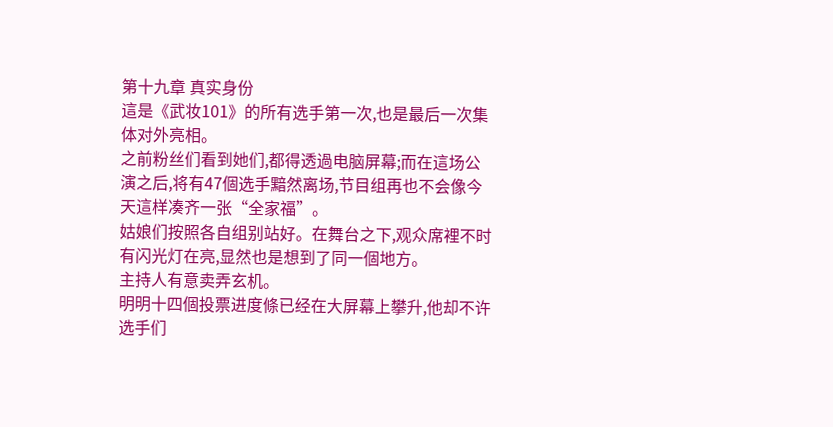第十九章 真实身份
這是《武妆101》的所有选手第一次,也是最后一次集体对外亮相。
之前粉丝们看到她们,都得透過电脑屏幕;而在這场公演之后,将有47個选手黯然离场,节目组再也不会像今天這样凑齐一张“全家福”。
姑娘们按照各自组别站好。在舞台之下,观众席裡不时有闪光灯在亮,显然也是想到了同一個地方。
主持人有意卖弄玄机。
明明十四個投票进度條已经在大屏幕上攀升,他却不许选手们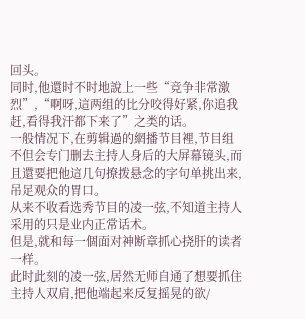回头。
同时,他還时不时地說上一些“竞争非常激烈”,“啊呀,這两组的比分咬得好紧,你追我赶,看得我汗都下来了”之类的话。
一般情况下,在剪辑過的網播节目裡,节目组不但会专门删去主持人身后的大屏幕镜头,而且還要把他這几句撩拨悬念的字句单挑出来,吊足观众的胃口。
从来不收看选秀节目的凌一弦,不知道主持人采用的只是业内正常话术。
但是,就和每一個面对神断章抓心挠肝的读者一样。
此时此刻的凌一弦,居然无师自通了想要抓住主持人双肩,把他端起来反复摇晃的欲/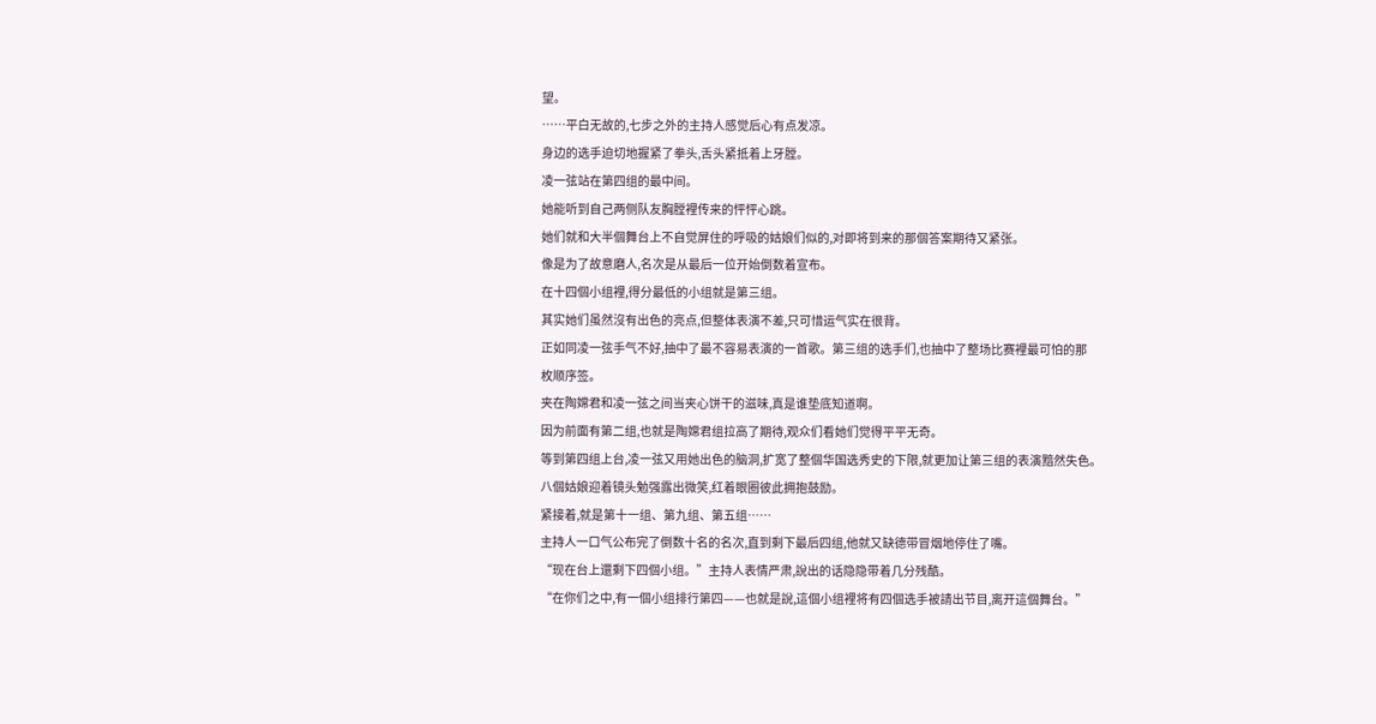望。
……平白无故的,七步之外的主持人感觉后心有点发凉。
身边的选手迫切地握紧了拳头,舌头紧抵着上牙膛。
凌一弦站在第四组的最中间。
她能听到自己两侧队友胸膛裡传来的怦怦心跳。
她们就和大半個舞台上不自觉屏住的呼吸的姑娘们似的,对即将到来的那個答案期待又紧张。
像是为了故意磨人,名次是从最后一位开始倒数着宣布。
在十四個小组裡,得分最低的小组就是第三组。
其实她们虽然沒有出色的亮点,但整体表演不差,只可惜运气实在很背。
正如同凌一弦手气不好,抽中了最不容易表演的一首歌。第三组的选手们,也抽中了整场比赛裡最可怕的那
枚顺序签。
夹在陶嫦君和凌一弦之间当夹心饼干的滋味,真是谁垫底知道啊。
因为前面有第二组,也就是陶嫦君组拉高了期待,观众们看她们觉得平平无奇。
等到第四组上台,凌一弦又用她出色的脑洞,扩宽了整個华国选秀史的下限,就更加让第三组的表演黯然失色。
八個姑娘迎着镜头勉强露出微笑,红着眼圈彼此拥抱鼓励。
紧接着,就是第十一组、第九组、第五组……
主持人一口气公布完了倒数十名的名次,直到剩下最后四组,他就又缺德带冒烟地停住了嘴。
“现在台上還剩下四個小组。”主持人表情严肃,說出的话隐隐带着几分残酷。
“在你们之中,有一個小组排行第四——也就是說,這個小组裡将有四個选手被請出节目,离开這個舞台。”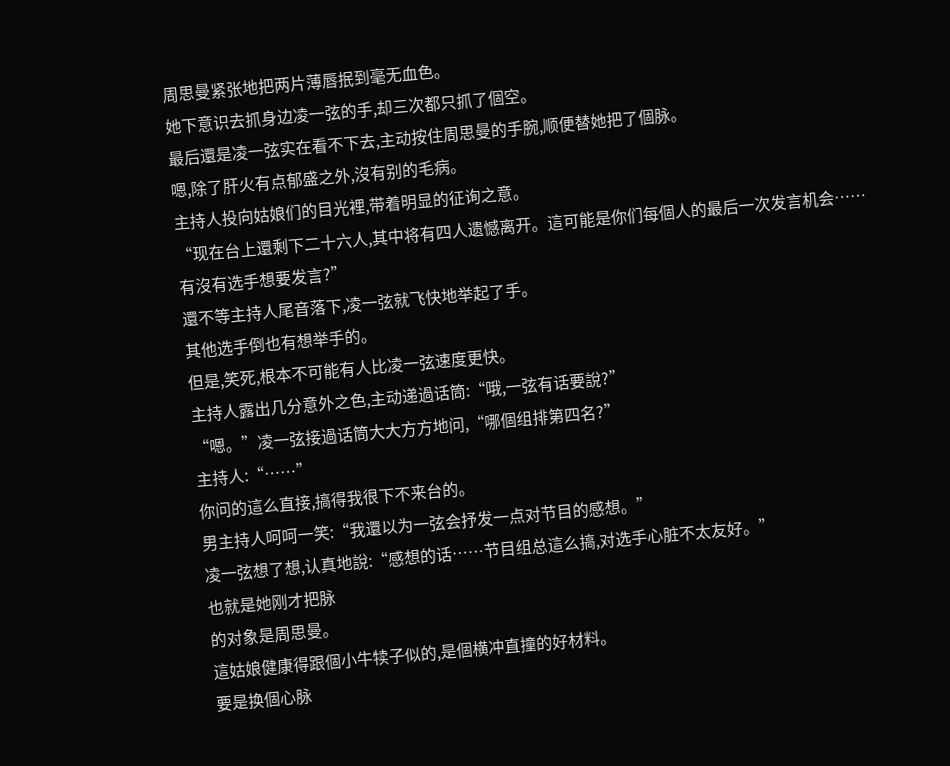周思曼紧张地把两片薄唇抿到毫无血色。
她下意识去抓身边凌一弦的手,却三次都只抓了個空。
最后還是凌一弦实在看不下去,主动按住周思曼的手腕,顺便替她把了個脉。
嗯,除了肝火有点郁盛之外,沒有别的毛病。
主持人投向姑娘们的目光裡,带着明显的征询之意。
“现在台上還剩下二十六人,其中将有四人遗憾离开。這可能是你们每個人的最后一次发言机会……有沒有选手想要发言?”
還不等主持人尾音落下,凌一弦就飞快地举起了手。
其他选手倒也有想举手的。
但是,笑死,根本不可能有人比凌一弦速度更快。
主持人露出几分意外之色,主动递過话筒:“哦,一弦有话要說?”
“嗯。”凌一弦接過话筒大大方方地问,“哪個组排第四名?”
主持人:“……”
你问的這么直接,搞得我很下不来台的。
男主持人呵呵一笑:“我還以为一弦会抒发一点对节目的感想。”
凌一弦想了想,认真地說:“感想的话……节目组总這么搞,对选手心脏不太友好。”
也就是她刚才把脉
的对象是周思曼。
這姑娘健康得跟個小牛犊子似的,是個横冲直撞的好材料。
要是换個心脉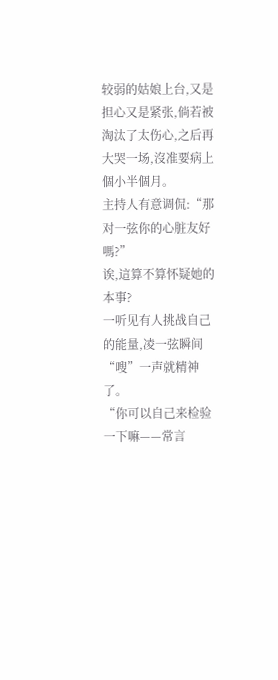较弱的姑娘上台,又是担心又是紧张,倘若被淘汰了太伤心,之后再大哭一场,沒准要病上個小半個月。
主持人有意调侃:“那对一弦你的心脏友好嗎?”
诶,這算不算怀疑她的本事?
一听见有人挑战自己的能量,凌一弦瞬间“嗖”一声就精神了。
“你可以自己来检验一下嘛——常言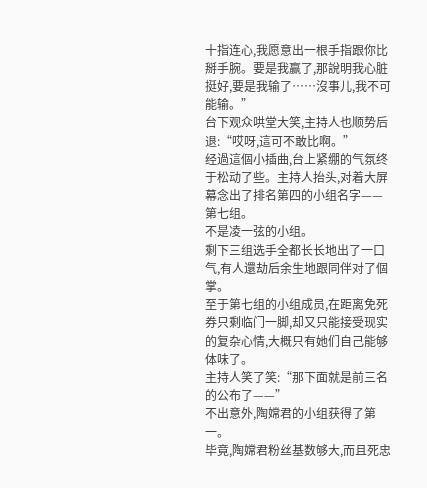十指连心,我愿意出一根手指跟你比掰手腕。要是我赢了,那說明我心脏挺好,要是我输了……沒事儿,我不可能输。”
台下观众哄堂大笑,主持人也顺势后退:“哎呀,這可不敢比啊。”
经過這個小插曲,台上紧绷的气氛终于松动了些。主持人抬头,对着大屏幕念出了排名第四的小组名字——
第七组。
不是凌一弦的小组。
剩下三组选手全都长长地出了一口气,有人還劫后余生地跟同伴对了個掌。
至于第七组的小组成员,在距离免死券只剩临门一脚,却又只能接受现实的复杂心情,大概只有她们自己能够体味了。
主持人笑了笑:“那下面就是前三名的公布了——”
不出意外,陶嫦君的小组获得了第一。
毕竟,陶嫦君粉丝基数够大,而且死忠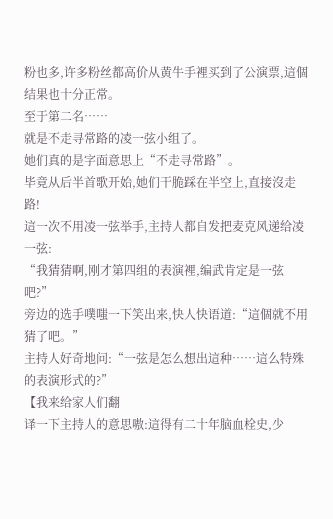粉也多,许多粉丝都高价从黄牛手裡买到了公演票,這個结果也十分正常。
至于第二名……
就是不走寻常路的凌一弦小组了。
她们真的是字面意思上“不走寻常路”。
毕竟从后半首歌开始,她们干脆踩在半空上,直接沒走路!
這一次不用凌一弦举手,主持人都自发把麦克风递给凌一弦:
“我猜猜啊,刚才第四组的表演裡,编武肯定是一弦吧?”
旁边的选手噗嗤一下笑出来,快人快语道:“這個就不用猜了吧。”
主持人好奇地问:“一弦是怎么想出這种……這么特殊的表演形式的?”
【我来给家人们翻
译一下主持人的意思嗷:這得有二十年脑血栓史,少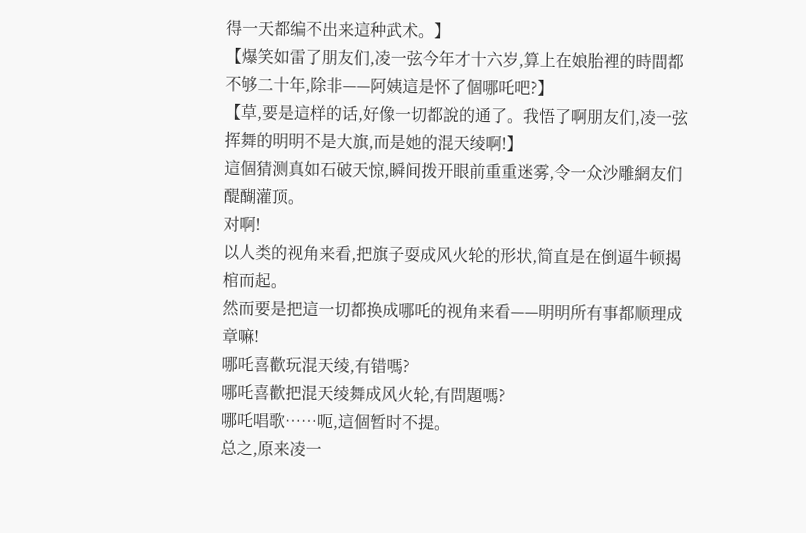得一天都编不出来這种武术。】
【爆笑如雷了朋友们,凌一弦今年才十六岁,算上在娘胎裡的時間都不够二十年,除非——阿姨這是怀了個哪吒吧?】
【草,要是這样的话,好像一切都說的通了。我悟了啊朋友们,凌一弦挥舞的明明不是大旗,而是她的混天绫啊!】
這個猜测真如石破天惊,瞬间拨开眼前重重迷雾,令一众沙雕網友们醍醐灌顶。
对啊!
以人类的视角来看,把旗子耍成风火轮的形状,简直是在倒逼牛顿揭棺而起。
然而要是把這一切都换成哪吒的视角来看——明明所有事都顺理成章嘛!
哪吒喜歡玩混天绫,有错嗎?
哪吒喜歡把混天绫舞成风火轮,有問題嗎?
哪吒唱歌……呃,這個暂时不提。
总之,原来凌一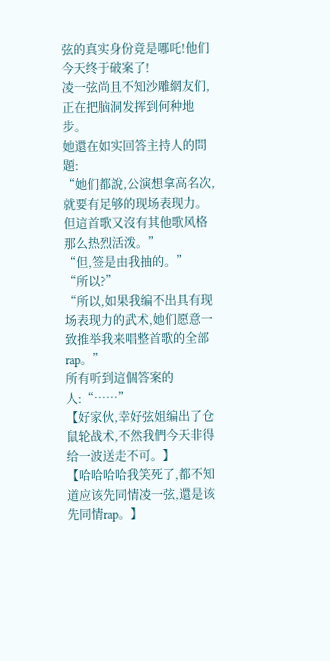弦的真实身份竟是哪吒!他们今天终于破案了!
凌一弦尚且不知沙雕網友们,正在把脑洞发挥到何种地步。
她還在如实回答主持人的問題:
“她们都說,公演想拿高名次,就要有足够的现场表现力。但這首歌又沒有其他歌风格那么热烈活泼。”
“但,签是由我抽的。”
“所以?”
“所以,如果我编不出具有现场表现力的武术,她们愿意一致推举我来唱整首歌的全部rap。”
所有听到這個答案的人:“……”
【好家伙,幸好弦姐编出了仓鼠轮战术,不然我們今天非得给一波送走不可。】
【哈哈哈哈我笑死了,都不知道应该先同情凌一弦,還是该先同情rap。】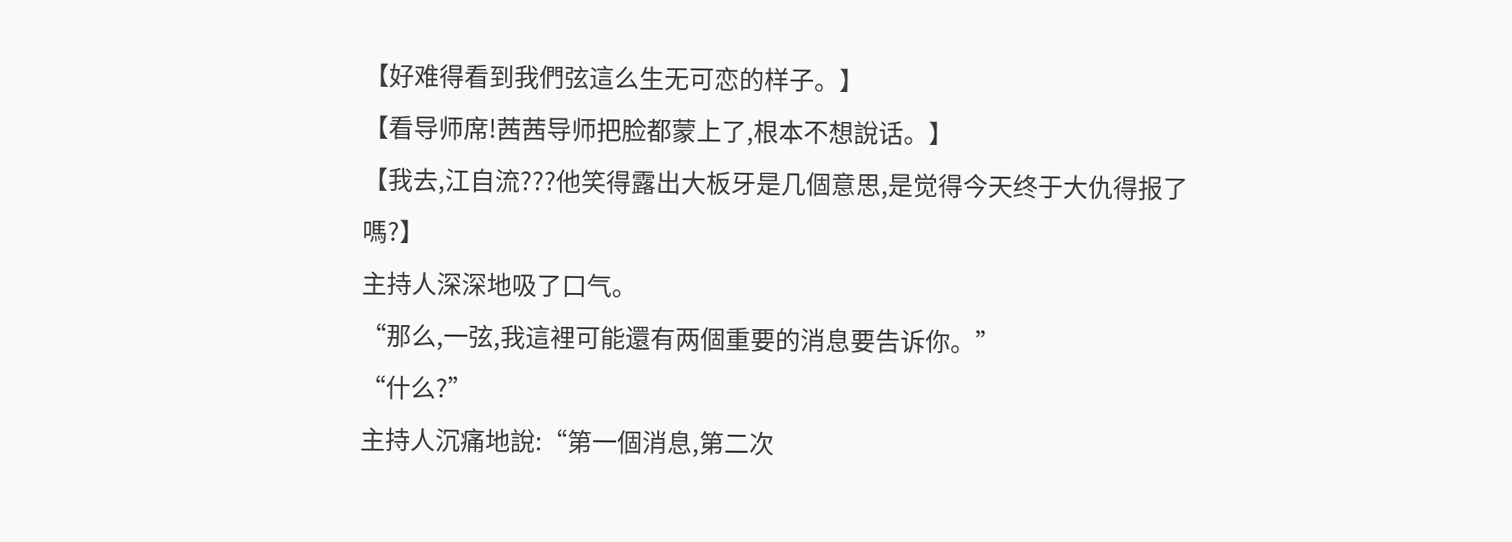【好难得看到我們弦這么生无可恋的样子。】
【看导师席!茜茜导师把脸都蒙上了,根本不想說话。】
【我去,江自流???他笑得露出大板牙是几個意思,是觉得今天终于大仇得报了嗎?】
主持人深深地吸了口气。
“那么,一弦,我這裡可能還有两個重要的消息要告诉你。”
“什么?”
主持人沉痛地說:“第一個消息,第二次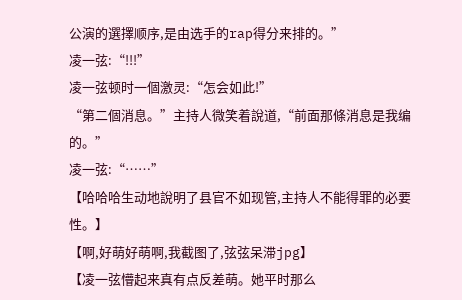公演的選擇顺序,是由选手的rap得分来排的。”
凌一弦:“!!!”
凌一弦顿时一個激灵:“怎会如此!”
“第二個消息。”主持人微笑着說道,“前面那條消息是我编的。”
凌一弦:“……”
【哈哈哈生动地說明了县官不如现管,主持人不能得罪的必要性。】
【啊,好萌好萌啊,我截图了,弦弦呆滞jpg】
【凌一弦懵起来真有点反差萌。她平时那么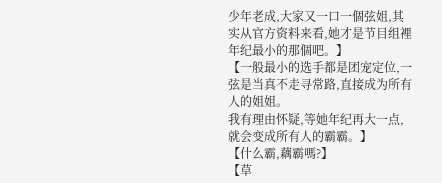少年老成,大家又一口一個弦姐,其实从官方资料来看,她才是节目组裡年纪最小的那個吧。】
【一般最小的选手都是团宠定位,一弦是当真不走寻常路,直接成为所有人的姐姐。
我有理由怀疑,等她年纪再大一点,就会变成所有人的霸霸。】
【什么霸,藕霸嗎?】
【草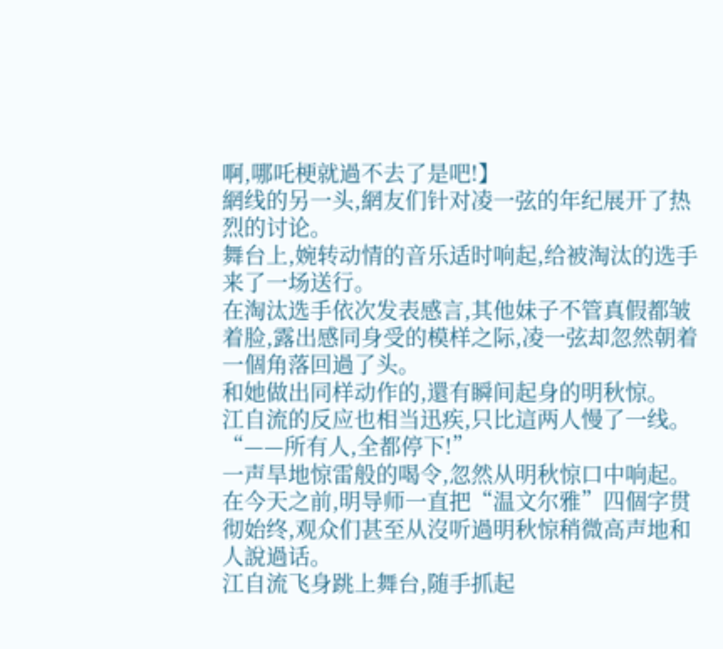啊,哪吒梗就過不去了是吧!】
網线的另一头,網友们针对凌一弦的年纪展开了热烈的讨论。
舞台上,婉转动情的音乐适时响起,给被淘汰的选手来了一场送行。
在淘汰选手依次发表感言,其他妹子不管真假都皱着脸,露出感同身受的模样之际,凌一弦却忽然朝着一個角落回過了头。
和她做出同样动作的,還有瞬间起身的明秋惊。
江自流的反应也相当迅疾,只比這两人慢了一线。
“——所有人,全都停下!”
一声旱地惊雷般的喝令,忽然从明秋惊口中响起。
在今天之前,明导师一直把“温文尔雅”四個字贯彻始终,观众们甚至从沒听過明秋惊稍微高声地和人說過话。
江自流飞身跳上舞台,随手抓起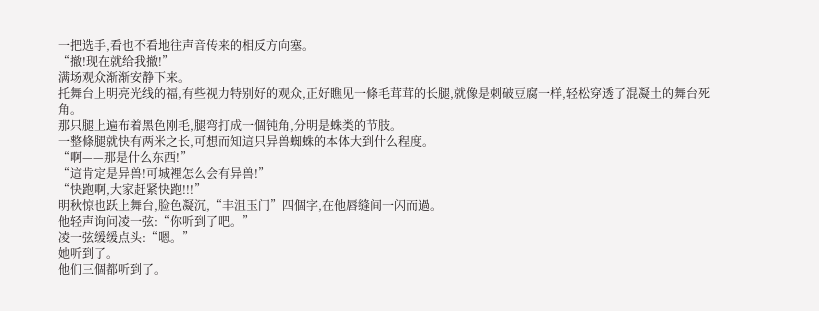一把选手,看也不看地往声音传来的相反方向塞。
“撤!现在就给我撤!”
满场观众渐渐安静下来。
托舞台上明亮光线的福,有些视力特别好的观众,正好瞧见一條毛茸茸的长腿,就像是刺破豆腐一样,轻松穿透了混凝土的舞台死
角。
那只腿上遍布着黑色刚毛,腿弯打成一個钝角,分明是蛛类的节肢。
一整條腿就快有两米之长,可想而知這只异兽蜘蛛的本体大到什么程度。
“啊——那是什么东西!”
“這肯定是异兽!可城裡怎么会有异兽!”
“快跑啊,大家赶紧快跑!!!”
明秋惊也跃上舞台,脸色凝沉,“丰沮玉门”四個字,在他唇缝间一闪而過。
他轻声询问凌一弦:“你听到了吧。”
凌一弦缓缓点头:“嗯。”
她听到了。
他们三個都听到了。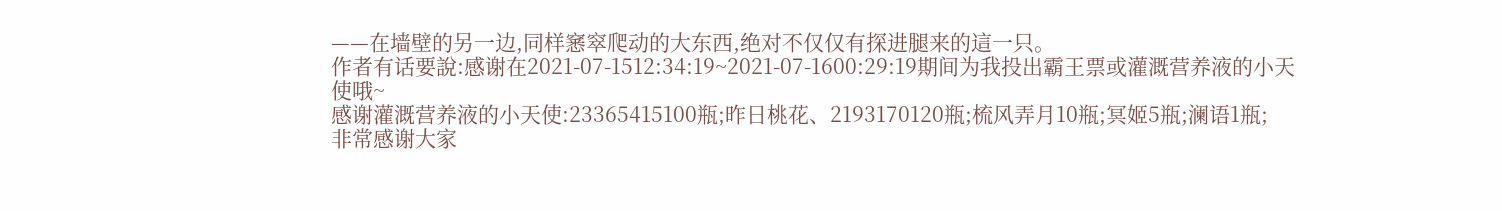——在墙壁的另一边,同样窸窣爬动的大东西,绝对不仅仅有探进腿来的這一只。
作者有话要說:感谢在2021-07-1512:34:19~2021-07-1600:29:19期间为我投出霸王票或灌溉营养液的小天使哦~
感谢灌溉营养液的小天使:23365415100瓶;昨日桃花、2193170120瓶;梳风弄月10瓶;冥姬5瓶;澜语1瓶;
非常感谢大家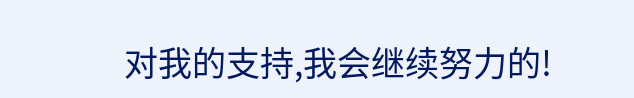对我的支持,我会继续努力的!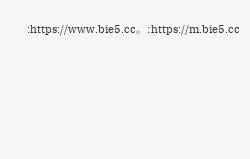:https://www.bie5.cc。:https://m.bie5.cc